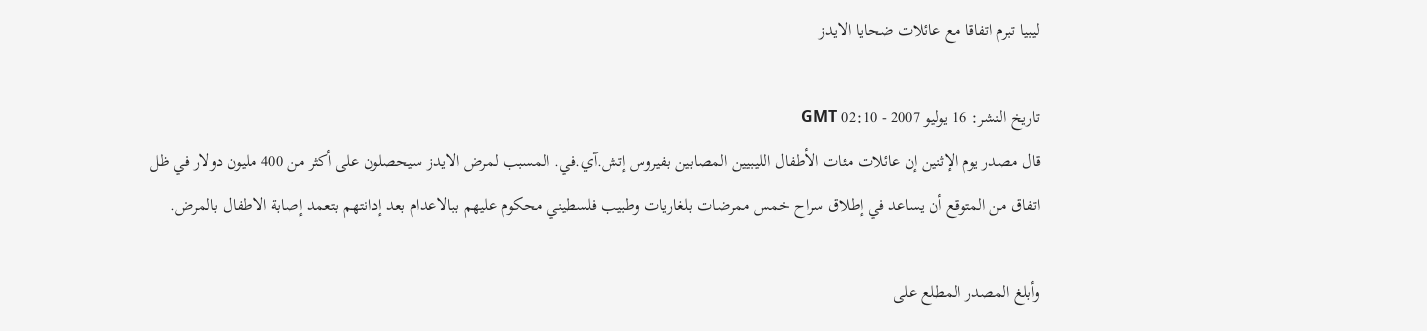ليبيا تبرم اتفاقا مع عائلات ضحايا الايدز

تاريخ النشر: 16 يوليو 2007 - 02:10 GMT
قال مصدر يوم الإثنين إن عائلات مئات الأطفال الليبيين المصابين بفيروس إتش.آي.في. المسبب لمرض الايدز سيحصلون على أكثر من 400 مليون دولار في ظل اتفاق من المتوقع أن يساعد في إطلاق سراح خمس ممرضات بلغاريات وطبيب فلسطيني محكوم عليهم ببالاعدام بعد إدانتهم بتعمد إصابة الاطفال بالمرض.

وأبلغ المصدر المطلع على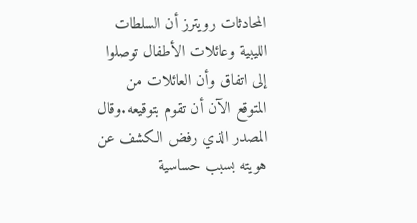المحادثات رويترز أن السلطات الليبية وعائلات الأطفال توصلوا إلى اتفاق وأن العائلات من المتوقع الآن أن تقوم بتوقيعه.وقال المصدر الذي رفض الكشف عن هويته بسبب حساسية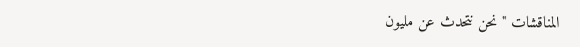المناقشات "نحن نتحدث عن مليون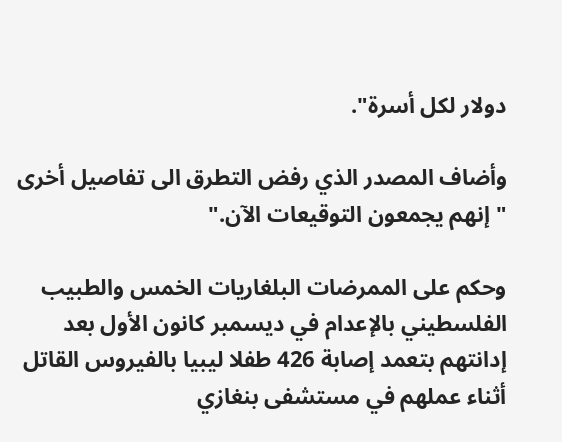دولار لكل أسرة".

وأضاف المصدر الذي رفض التطرق الى تفاصيل أخرى "إنهم يجمعون التوقيعات الآن."

وحكم على الممرضات البلغاريات الخمس والطبيب الفلسطيني بالإعدام في ديسمبر كانون الأول بعد إدانتهم بتعمد إصابة 426 طفلا ليبيا بالفيروس القاتل أثناء عملهم في مستشفى بنغازي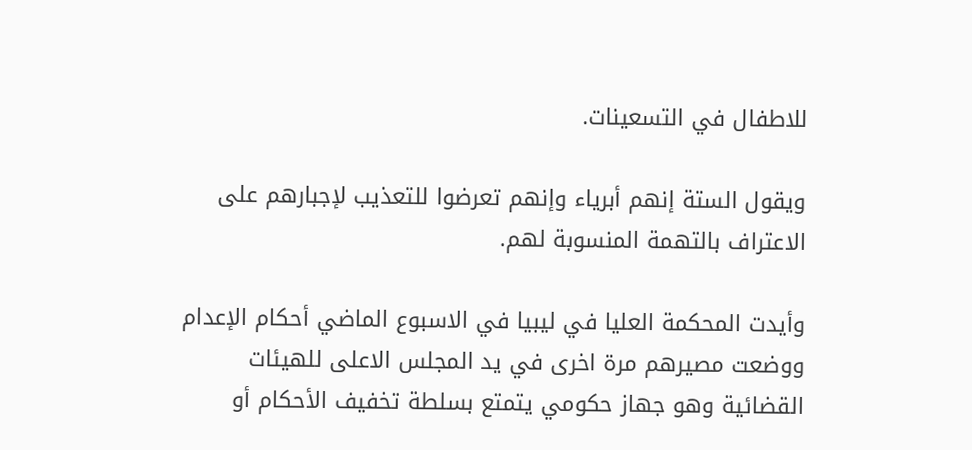للاطفال في التسعينات.

ويقول الستة إنهم أبرياء وإنهم تعرضوا للتعذيب لإجبارهم على الاعتراف بالتهمة المنسوبة لهم.

وأيدت المحكمة العليا في ليبيا في الاسبوع الماضي أحكام الإعدام ووضعت مصيرهم مرة اخرى في يد المجلس الاعلى للهيئات القضائية وهو جهاز حكومي يتمتع بسلطة تخفيف الأحكام أو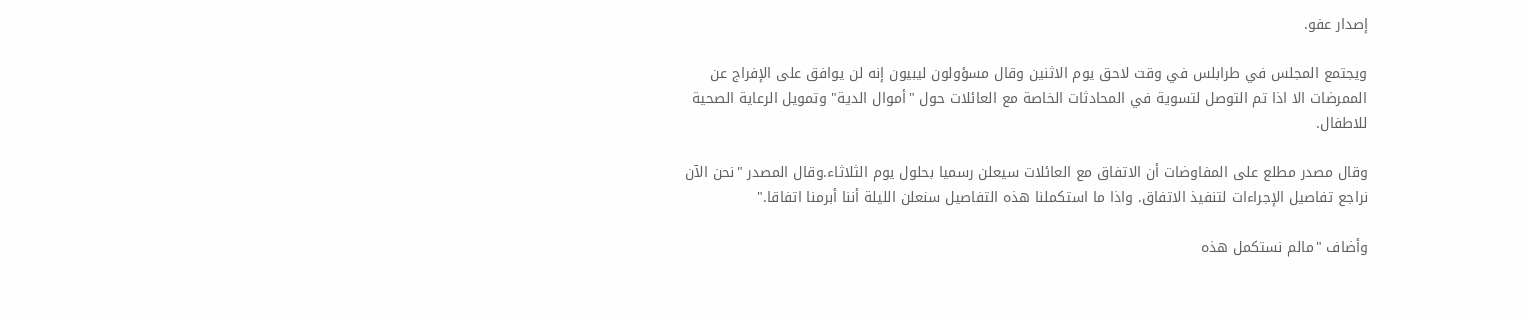إصدار عفو.

ويجتمع المجلس في طرابلس في وقت لاحق يوم الاثنين وقال مسؤولون ليبيون إنه لن يوافق على الإفراج عن الممرضات الا اذا تم التوصل لتسوية في المحادثات الخاصة مع العائلات حول "أموال الدية" وتمويل الرعاية الصحية للاطفال.

وقال مصدر مطلع على المفاوضات أن الاتفاق مع العائلات سيعلن رسميا بحلول يوم الثلاثاء.وقال المصدر "نحن الآن نراجع تفاصيل الإجراءات لتنفيذ الاتفاق. واذا ما استكملنا هذه التفاصيل سنعلن الليلة أننا أبرمنا اتفاقا."

وأضاف "مالم نستكمل هذه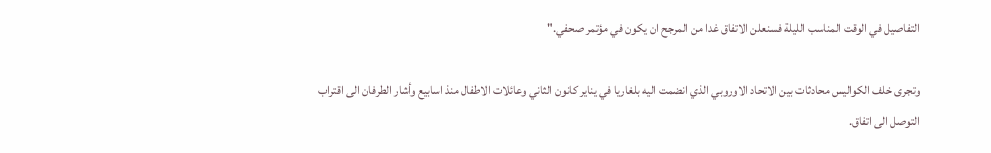التفاصيل في الوقت المناسب الليلة فسنعلن الاتفاق غدا من المرجح ان يكون في مؤتمر صحفي."

وتجرى خلف الكواليس محادثات بين الاتحاد الاوروبي الذي انضمت اليه بلغاريا في يناير كانون الثاني وعائلات الاطفال منذ اسابيع وأشار الطرفان الى اقتراب التوصل الى اتفاق.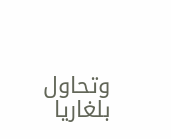وتحاول بلغاريا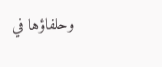وحلفاؤها في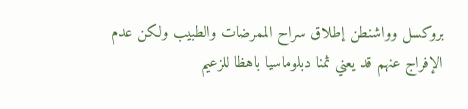بروكسل وواشنطن إطلاق سراح الممرضات والطبيب ولكن عدم الإفراج عنهم قد يعني ثمنا دبلوماسيا باهظا للزعيم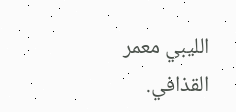الليبي معمر القذافي.